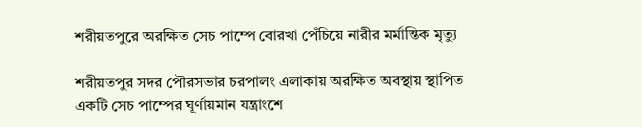শরীয়তপুরে অরক্ষিত সেচ পাম্পে বোরখা পেঁচিয়ে নারীর মর্মান্তিক মৃত্যু

শরীয়তপুর সদর পৌরসভার চরপালং এলাকায় অরক্ষিত অবস্থায় স্থাপিত একটি সেচ পাম্পের ঘূর্ণায়মান যন্ত্রাংশে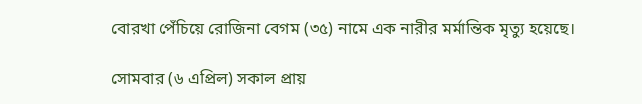বোরখা পেঁচিয়ে রোজিনা বেগম (৩৫) নামে এক নারীর মর্মান্তিক মৃত্যু হয়েছে।

সোমবার (৬ এপ্রিল) সকাল প্রায়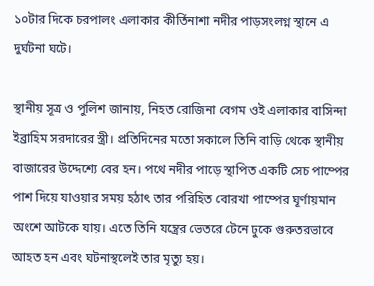১০টার দিকে চরপালং এলাকার কীর্তিনাশা নদীর পাড়সংলগ্ন স্থানে এ দুর্ঘটনা ঘটে।

স্থানীয় সূত্র ও পুলিশ জানায়, নিহত রোজিনা বেগম ওই এলাকার বাসিন্দা ইব্রাহিম সরদারের স্ত্রী। প্রতিদিনের মতো সকালে তিনি বাড়ি থেকে স্থানীয় বাজারের উদ্দেশ্যে বের হন। পথে নদীর পাড়ে স্থাপিত একটি সেচ পাম্পের পাশ দিয়ে যাওয়ার সময় হঠাৎ তার পরিহিত বোরখা পাম্পের ঘূর্ণায়মান অংশে আটকে যায়। এতে তিনি যন্ত্রের ভেতরে টেনে ঢুকে গুরুতরভাবে আহত হন এবং ঘটনাস্থলেই তার মৃত্যু হয়।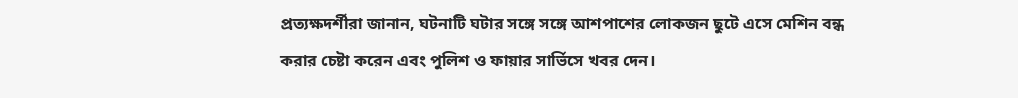প্রত্যক্ষদর্শীরা জানান, ঘটনাটি ঘটার সঙ্গে সঙ্গে আশপাশের লোকজন ছুটে এসে মেশিন বন্ধ করার চেষ্টা করেন এবং পুলিশ ও ফায়ার সার্ভিসে খবর দেন।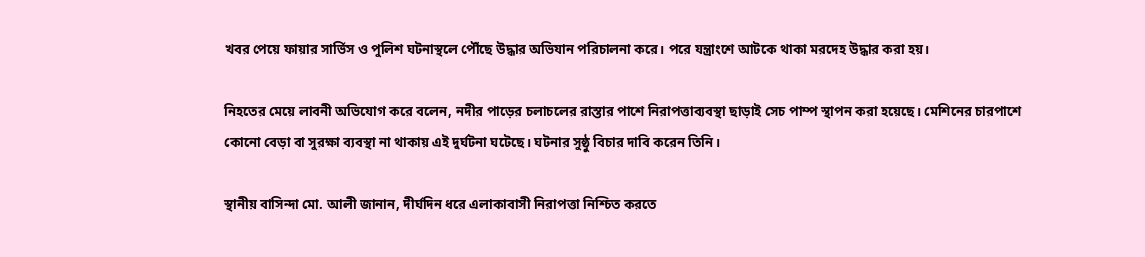খবর পেয়ে ফায়ার সার্ভিস ও পুলিশ ঘটনাস্থলে পৌঁছে উদ্ধার অভিযান পরিচালনা করে। পরে যন্ত্রাংশে আটকে থাকা মরদেহ উদ্ধার করা হয়।

নিহতের মেয়ে লাবনী অভিযোগ করে বলেন, নদীর পাড়ের চলাচলের রাস্তার পাশে নিরাপত্তাব্যবস্থা ছাড়াই সেচ পাম্প স্থাপন করা হয়েছে। মেশিনের চারপাশে কোনো বেড়া বা সুরক্ষা ব্যবস্থা না থাকায় এই দুর্ঘটনা ঘটেছে। ঘটনার সুষ্ঠু বিচার দাবি করেন তিনি।

স্থানীয় বাসিন্দা মো. আলী জানান, দীর্ঘদিন ধরে এলাকাবাসী নিরাপত্তা নিশ্চিত করতে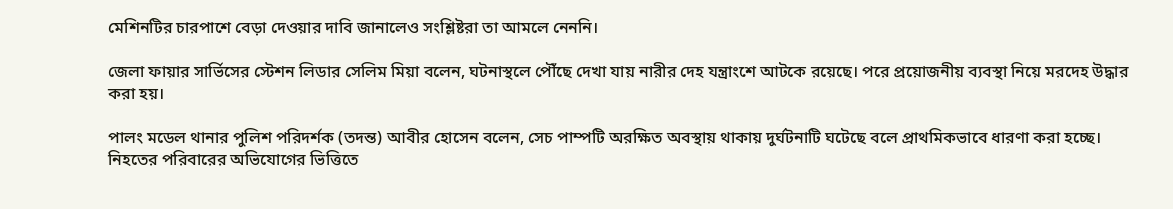মেশিনটির চারপাশে বেড়া দেওয়ার দাবি জানালেও সংশ্লিষ্টরা তা আমলে নেননি।

জেলা ফায়ার সার্ভিসের স্টেশন লিডার সেলিম মিয়া বলেন, ঘটনাস্থলে পৌঁছে দেখা যায় নারীর দেহ যন্ত্রাংশে আটকে রয়েছে। পরে প্রয়োজনীয় ব্যবস্থা নিয়ে মরদেহ উদ্ধার করা হয়।

পালং মডেল থানার পুলিশ পরিদর্শক (তদন্ত) আবীর হোসেন বলেন, সেচ পাম্পটি অরক্ষিত অবস্থায় থাকায় দুর্ঘটনাটি ঘটেছে বলে প্রাথমিকভাবে ধারণা করা হচ্ছে। নিহতের পরিবারের অভিযোগের ভিত্তিতে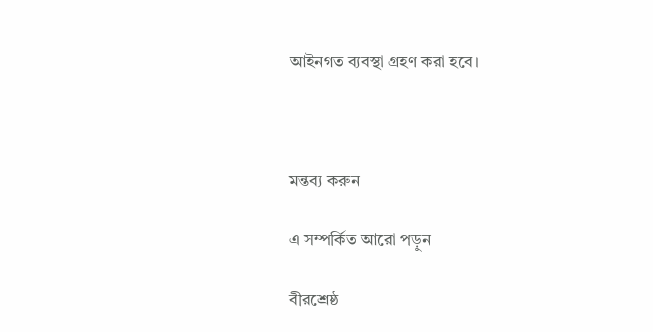আইনগত ব্যবস্থা গ্রহণ করা হবে।



মন্তব্য করুন

এ সম্পর্কিত আরো পড়ুন

বীরশ্রেষ্ঠ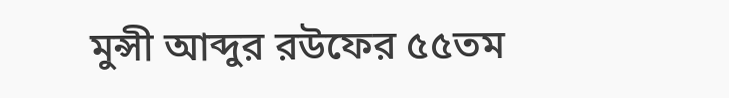মুন্সী আব্দুর রউফের ৫৫তম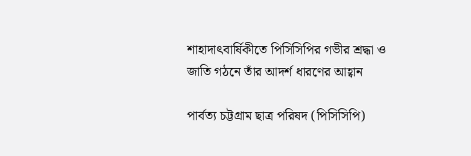শাহাদাৎবার্ষিকীতে পিসিসিপির গভীর শ্রদ্ধা ও জাতি গঠনে তাঁর আদর্শ ধারণের আহ্বান

পার্বত্য চট্টগ্রাম ছাত্র পরিষদ (পিসিসিপি)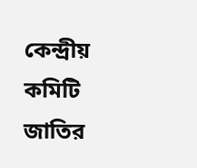কেন্দ্রীয় কমিটি জাতির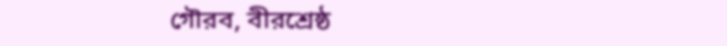গৌরব, বীরশ্রেষ্ঠ